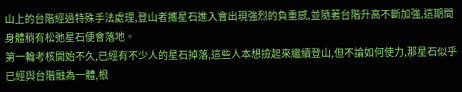山上的台階經過特殊手法處理,登山者攜星石進入會出現強烈的負重感,並隨著台階升高不斷加強,這期間身體稍有松弛星石便會落地。
第一輪考核開始不久,已經有不少人的星石掉落,這些人本想撿起來繼續登山,但不論如何使力,那星石似乎已經與台階融為一體,根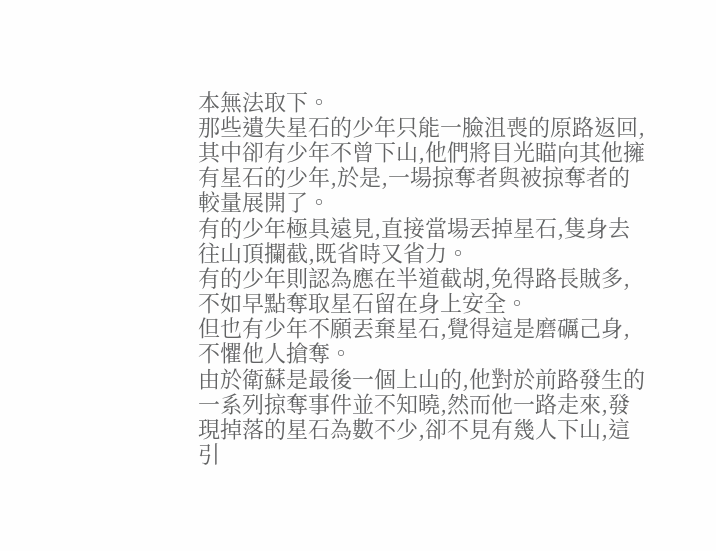本無法取下。
那些遺失星石的少年只能一臉沮喪的原路返回,其中卻有少年不曾下山,他們將目光瞄向其他擁有星石的少年,於是,一場掠奪者與被掠奪者的較量展開了。
有的少年極具遠見,直接當場丟掉星石,隻身去往山頂攔截,既省時又省力。
有的少年則認為應在半道截胡,免得路長賊多,不如早點奪取星石留在身上安全。
但也有少年不願丟棄星石,覺得這是磨礪己身,不懼他人搶奪。
由於衛蘇是最後一個上山的,他對於前路發生的一系列掠奪事件並不知曉,然而他一路走來,發現掉落的星石為數不少,卻不見有幾人下山,這引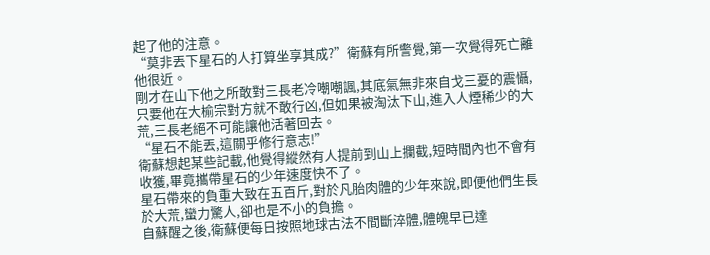起了他的注意。
“莫非丟下星石的人打算坐享其成?”衛蘇有所警覺,第一次覺得死亡離他很近。
剛才在山下他之所敢對三長老冷嘲嘲諷,其底氣無非來自戈三憂的震懾,只要他在大榆宗對方就不敢行凶,但如果被淘汰下山,進入人煙稀少的大荒,三長老絕不可能讓他活著回去。
“星石不能丟,這關乎修行意志!”
衛蘇想起某些記載,他覺得縱然有人提前到山上攔截,短時間內也不會有收獲,畢竟攜帶星石的少年速度快不了。
星石帶來的負重大致在五百斤,對於凡胎肉體的少年來說,即便他們生長於大荒,蠻力驚人,卻也是不小的負擔。
自蘇醒之後,衛蘇便每日按照地球古法不間斷淬體,體魄早已達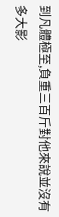到凡體極至,負重三百斤對他來說並沒有多大影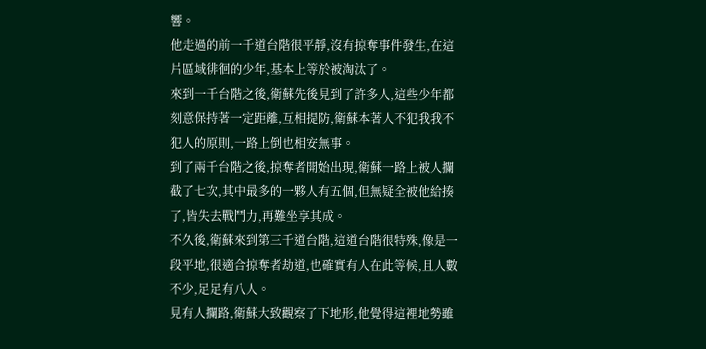響。
他走過的前一千道台階很平靜,沒有掠奪事件發生,在這片區域徘徊的少年,基本上等於被淘汰了。
來到一千台階之後,衛蘇先後見到了許多人,這些少年都刻意保持著一定距離,互相提防,衛蘇本著人不犯我我不犯人的原則,一路上倒也相安無事。
到了兩千台階之後,掠奪者開始出現,衛蘇一路上被人攔截了七次,其中最多的一夥人有五個,但無疑全被他給揍了,皆失去戰鬥力,再難坐享其成。
不久後,衛蘇來到第三千道台階,這道台階很特殊,像是一段平地,很適合掠奪者劫道,也確實有人在此等候,且人數不少,足足有八人。
見有人攔路,衛蘇大致觀察了下地形,他覺得這裡地勢雖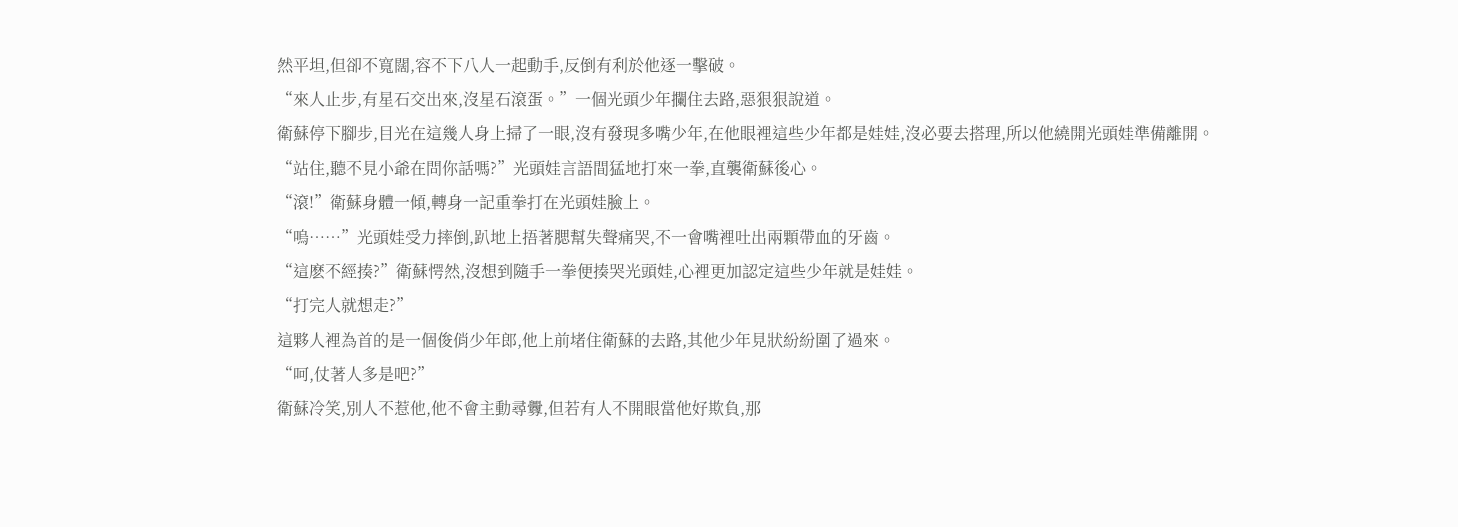然平坦,但卻不寬闊,容不下八人一起動手,反倒有利於他逐一擊破。
“來人止步,有星石交出來,沒星石滾蛋。”一個光頭少年攔住去路,惡狠狠說道。
衛蘇停下腳步,目光在這幾人身上掃了一眼,沒有發現多嘴少年,在他眼裡這些少年都是娃娃,沒必要去搭理,所以他繞開光頭娃準備離開。
“站住,聽不見小爺在問你話嗎?”光頭娃言語間猛地打來一拳,直襲衛蘇後心。
“滾!”衛蘇身體一傾,轉身一記重拳打在光頭娃臉上。
“嗚……”光頭娃受力摔倒,趴地上捂著腮幫失聲痛哭,不一會嘴裡吐出兩顆帶血的牙齒。
“這麽不經揍?”衛蘇愕然,沒想到隨手一拳便揍哭光頭娃,心裡更加認定這些少年就是娃娃。
“打完人就想走?”
這夥人裡為首的是一個俊俏少年郎,他上前堵住衛蘇的去路,其他少年見狀紛紛圍了過來。
“呵,仗著人多是吧?”
衛蘇冷笑,別人不惹他,他不會主動尋釁,但若有人不開眼當他好欺負,那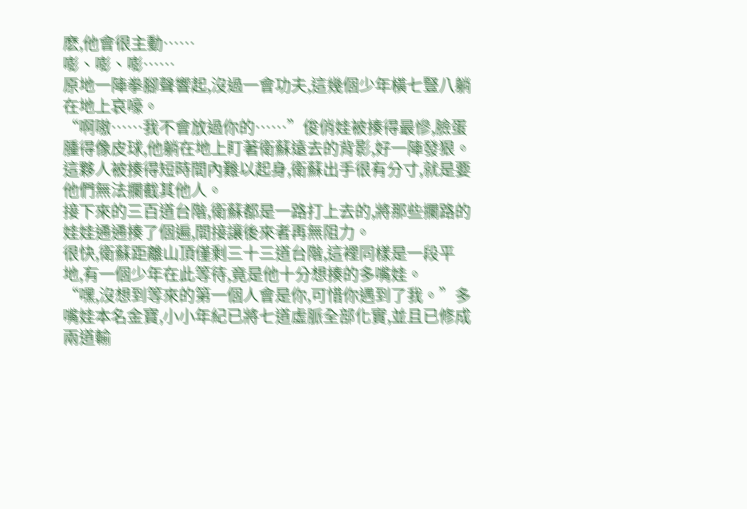麽,他會很主動……
嘭、嘭、嘭……
原地一陣拳腳聲響起,沒過一會功夫,這幾個少年橫七豎八躺在地上哀嚎。
“啊嗷……我不會放過你的……”俊俏娃被揍得最慘,臉蛋腫得像皮球,他躺在地上盯著衛蘇遠去的背影,好一陣發狠。
這夥人被揍得短時間內難以起身,衛蘇出手很有分寸,就是要他們無法攔截其他人。
接下來的三百道台階,衛蘇都是一路打上去的,將那些攔路的娃娃通通揍了個遍,間接讓後來者再無阻力。
很快,衛蘇距離山頂僅剩三十三道台階,這裡同樣是一段平地,有一個少年在此等待,竟是他十分想揍的多嘴娃。
“嘿,沒想到等來的第一個人會是你,可惜你遇到了我。”多嘴娃本名金寶,小小年紀已將七道虛脈全部化實,並且已修成兩道輸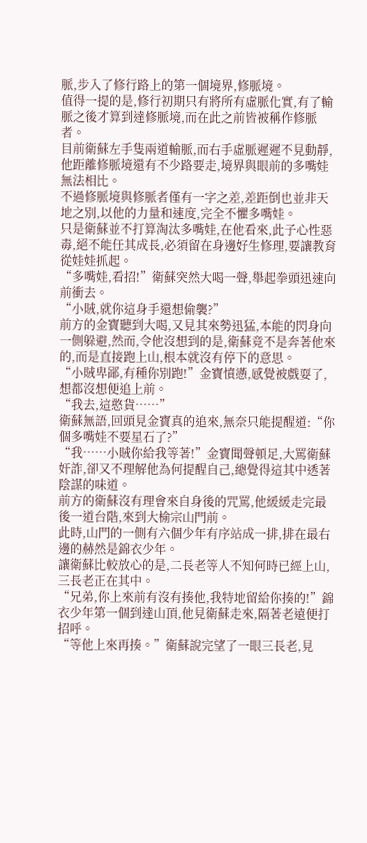脈,步入了修行路上的第一個境界,修脈境。
值得一提的是,修行初期只有將所有虛脈化實,有了輸脈之後才算到達修脈境,而在此之前皆被稱作修脈者。
目前衛蘇左手隻兩道輸脈,而右手虛脈遲遲不見動靜,他距離修脈境還有不少路要走,境界與眼前的多嘴娃無法相比。
不過修脈境與修脈者僅有一字之差,差距倒也並非天地之別,以他的力量和速度,完全不懼多嘴娃。
只是衛蘇並不打算淘汰多嘴娃,在他看來,此子心性惡毒,絕不能任其成長,必須留在身邊好生修理,要讓教育從娃娃抓起。
“多嘴娃,看招!”衛蘇突然大喝一聲,舉起拳頭迅速向前衝去。
“小賊,就你這身手還想偷襲?”
前方的金寶聽到大喝,又見其來勢迅猛,本能的閃身向一側躲避,然而,令他沒想到的是,衛蘇竟不是奔著他來的,而是直接跑上山,根本就沒有停下的意思。
“小賊卑鄙,有種你別跑!”金寶憤懣,感覺被戲耍了,想都沒想便追上前。
“我去,這憨貨……”
衛蘇無語,回頭見金寶真的追來,無奈只能提醒道:“你個多嘴娃不要星石了?”
“我……小賊你給我等著!”金寶聞聲頓足,大罵衛蘇奸詐,卻又不理解他為何提醒自己,總覺得這其中透著陰謀的味道。
前方的衛蘇沒有理會來自身後的咒罵,他緩緩走完最後一道台階,來到大榆宗山門前。
此時,山門的一側有六個少年有序站成一排,排在最右邊的赫然是錦衣少年。
讓衛蘇比較放心的是,二長老等人不知何時已經上山,三長老正在其中。
“兄弟,你上來前有沒有揍他,我特地留給你揍的!”錦衣少年第一個到達山頂,他見衛蘇走來,隔著老遠便打招呼。
“等他上來再揍。”衛蘇說完望了一眼三長老,見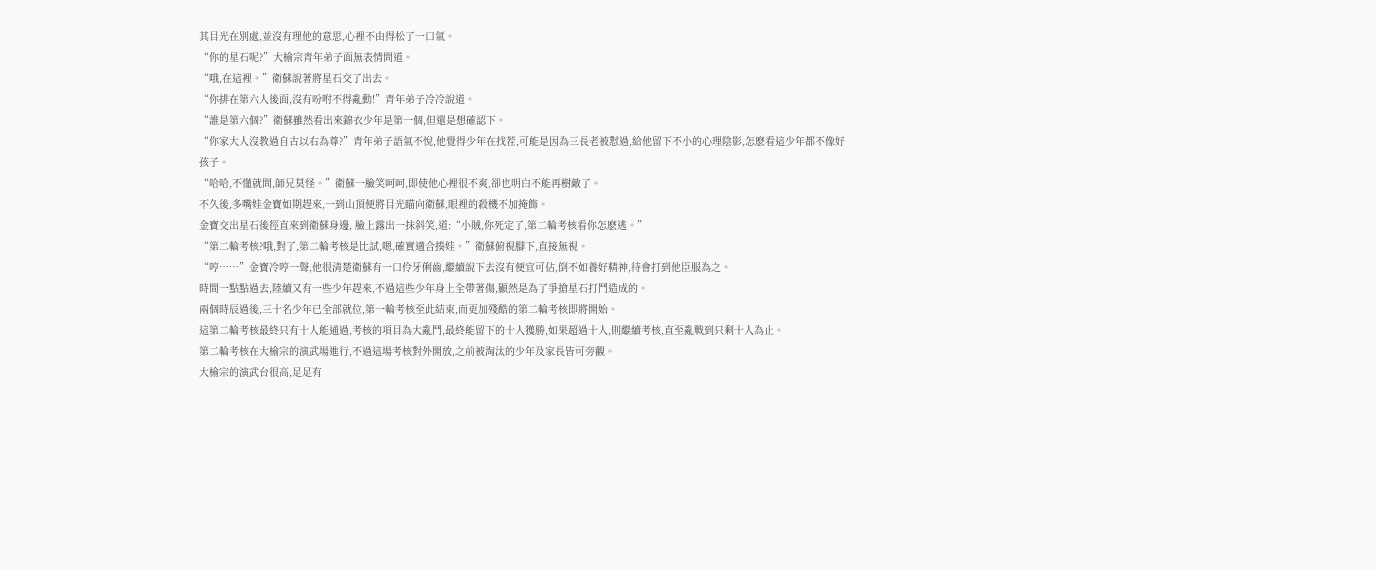其目光在別處,並沒有理他的意思,心裡不由得松了一口氣。
“你的星石呢?”大榆宗青年弟子面無表情問道。
“哦,在這裡。”衛蘇說著將星石交了出去。
“你排在第六人後面,沒有吩咐不得亂動!”青年弟子冷冷說道。
“誰是第六個?”衛蘇雖然看出來錦衣少年是第一個,但還是想確認下。
“你家大人沒教過自古以右為尊?”青年弟子語氣不悅,他覺得少年在找茬,可能是因為三長老被懟過,給他留下不小的心理陰影,怎麽看這少年都不像好孩子。
“哈哈,不懂就問,師兄莫怪。”衛蘇一臉笑呵呵,即使他心裡很不爽,卻也明白不能再樹敵了。
不久後,多嘴娃金寶如期趕來,一到山頂便將目光瞄向衛蘇,眼裡的殺機不加掩飾。
金寶交出星石後徑直來到衛蘇身邊, 臉上露出一抹斜笑,道:“小賊,你死定了,第二輪考核看你怎麽逃。”
“第二輪考核?哦,對了,第二輪考核是比試,嗯,確實適合揍娃。”衛蘇俯視腳下,直接無視。
“哼……”金寶冷哼一聲,他很清楚衛蘇有一口伶牙俐齒,繼續說下去沒有便宜可佔,倒不如養好精神,待會打到他臣服為之。
時間一點點過去,陸續又有一些少年趕來,不過這些少年身上全帶著傷,顯然是為了爭搶星石打鬥造成的。
兩個時辰過後,三十名少年已全部就位,第一輪考核至此結束,而更加殘酷的第二輪考核即將開始。
這第二輪考核最終只有十人能通過,考核的項目為大亂鬥,最終能留下的十人獲勝,如果超過十人,則繼續考核,直至亂戰到只剩十人為止。
第二輪考核在大榆宗的演武場進行,不過這場考核對外開放,之前被淘汰的少年及家長皆可旁觀。
大榆宗的演武台很高,足足有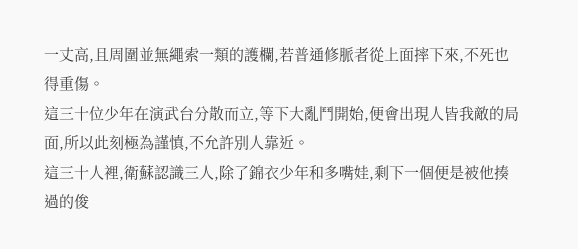一丈高,且周圍並無繩索一類的護欄,若普通修脈者從上面摔下來,不死也得重傷。
這三十位少年在演武台分散而立,等下大亂鬥開始,便會出現人皆我敵的局面,所以此刻極為謹慎,不允許別人靠近。
這三十人裡,衛蘇認識三人,除了錦衣少年和多嘴娃,剩下一個便是被他揍過的俊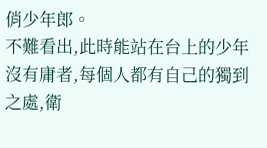俏少年郎。
不難看出,此時能站在台上的少年沒有庸者,每個人都有自己的獨到之處,衛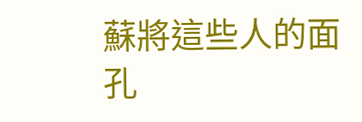蘇將這些人的面孔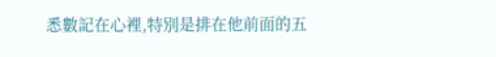悉數記在心裡,特別是排在他前面的五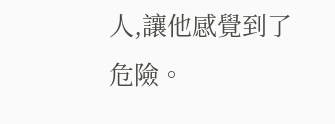人,讓他感覺到了危險。